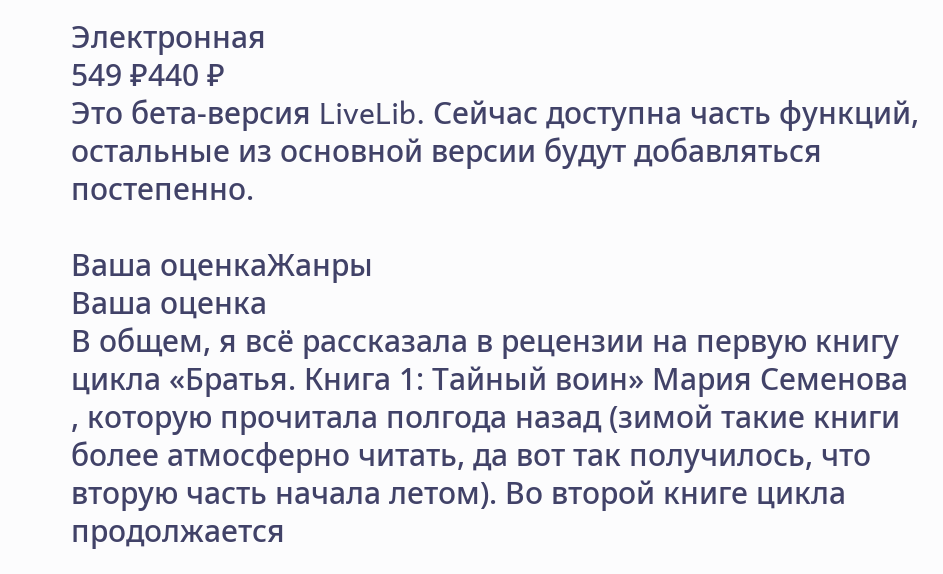Электронная
549 ₽440 ₽
Это бета-версия LiveLib. Сейчас доступна часть функций, остальные из основной версии будут добавляться постепенно.

Ваша оценкаЖанры
Ваша оценка
В общем, я всё рассказала в рецензии на первую книгу цикла «Братья. Книга 1: Тайный воин» Мария Семенова , которую прочитала полгода назад (зимой такие книги более атмосферно читать, да вот так получилось, что вторую часть начала летом). Во второй книге цикла продолжается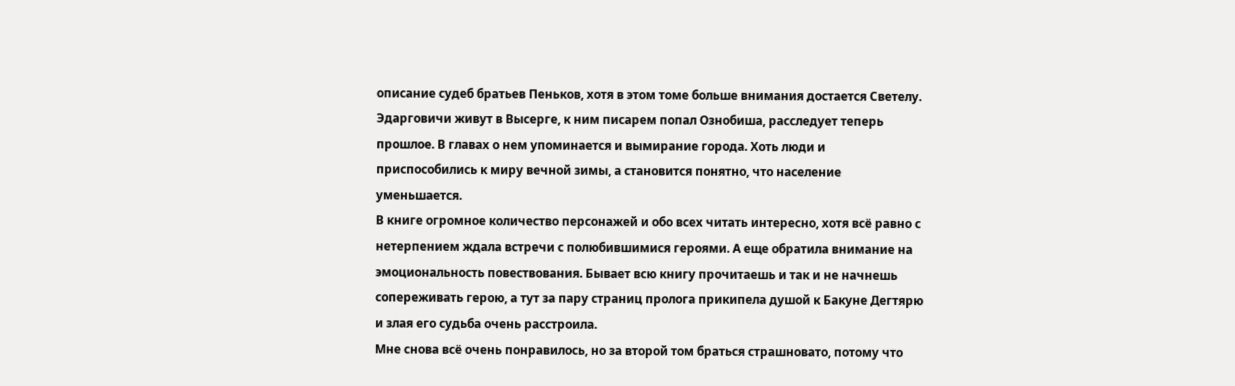описание судеб братьев Пеньков, хотя в этом томе больше внимания достается Светелу. Эдарговичи живут в Высерге, к ним писарем попал Ознобиша, расследует теперь прошлое. В главах о нем упоминается и вымирание города. Хоть люди и приспособились к миру вечной зимы, а становится понятно, что население уменьшается.
В книге огромное количество персонажей и обо всех читать интересно, хотя всё равно с нетерпением ждала встречи с полюбившимися героями. А еще обратила внимание на эмоциональность повествования. Бывает всю книгу прочитаешь и так и не начнешь сопереживать герою, а тут за пару страниц пролога прикипела душой к Бакуне Дегтярю и злая его судьба очень расстроила.
Мне снова всё очень понравилось, но за второй том браться страшновато, потому что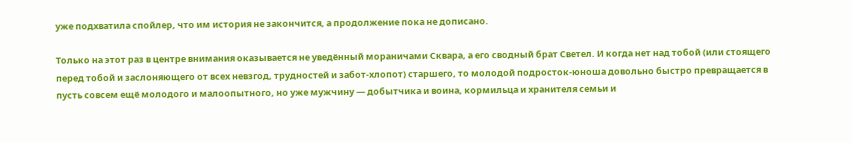уже подхватила спойлер, что им история не закончится, а продолжение пока не дописано.

Только на этот раз в центре внимания оказывается не уведённый мораничами Сквара, а его сводный брат Светел. И когда нет над тобой (или стоящего перед тобой и заслоняющего от всех невзгод, трудностей и забот-хлопот) старшего, то молодой подросток-юноша довольно быстро превращается в пусть совсем ещё молодого и малоопытного, но уже мужчину — добытчика и воина, кормильца и хранителя семьи и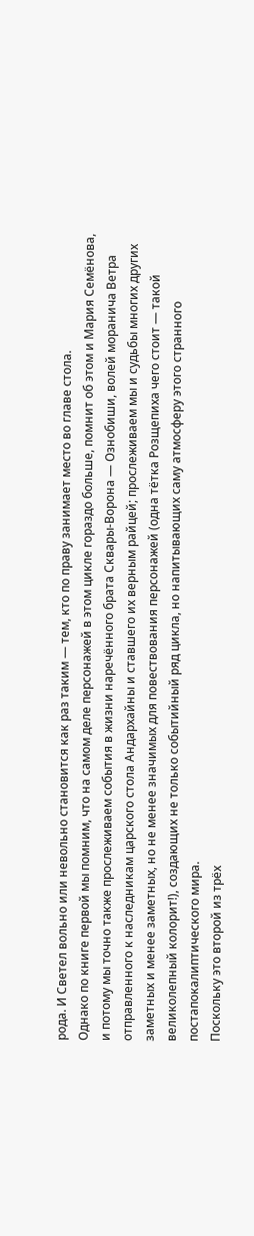рода. И Светел вольно или невольно становится как раз таким — тем, кто по праву занимает место во главе стола.
Однако по книге первой мы помним, что на самом деле персонажей в этом цикле гораздо больше, помнит об этом и Мария Семёнова, и потому мы точно также прослеживаем события в жизни наречённого брата Сквары-Ворона — Ознобиши, волей моранича Ветра отправленного к наследникам царского стола Андархайны и ставшего их верным райцей; прослеживаем мы и судьбы многих других заметных и менее заметных, но не менее значимых для повествования персонажей (одна тётка Розщепиха чего стоит — такой великолепный колорит!), создающих не только событийный ряд цикла, но напитывающих саму атмосферу этого странного постапокалиптического мира.
Поскольку это второй из трёх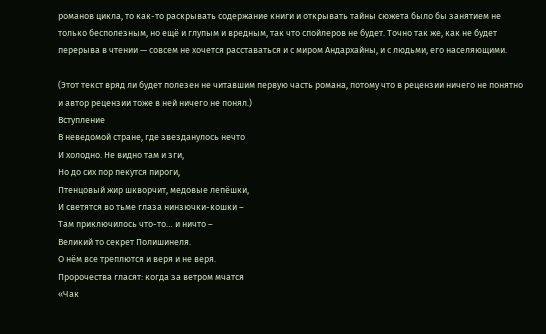романов цикла, то как-то раскрывать содержание книги и открывать тайны сюжета было бы занятием не только бесполезным, но ещё и глупым и вредным, так что спойлеров не будет. Точно так же, как не будет перерыва в чтении — совсем не хочется расставаться и с миром Андархайны, и с людьми, его населяющими.

(Этот текст вряд ли будет полезен не читавшим первую часть романа, потому что в рецензии ничего не понятно и автор рецензии тоже в ней ничего не понял.)
Вступление
В неведомой стране, где звезданулось нечто
И холодно. Не видно там и зги,
Но до сих пор пекутся пироги,
Птенцовый жир шкворчит, медовые лепёшки,
И светятся во тьме глаза нинзючки-кошки –
Там приключилось что-то… и ничто –
Великий то секрет Полишинеля.
О нём все треплются и веря и не веря.
Пророчества гласят: когда за ветром мчатся
«Чак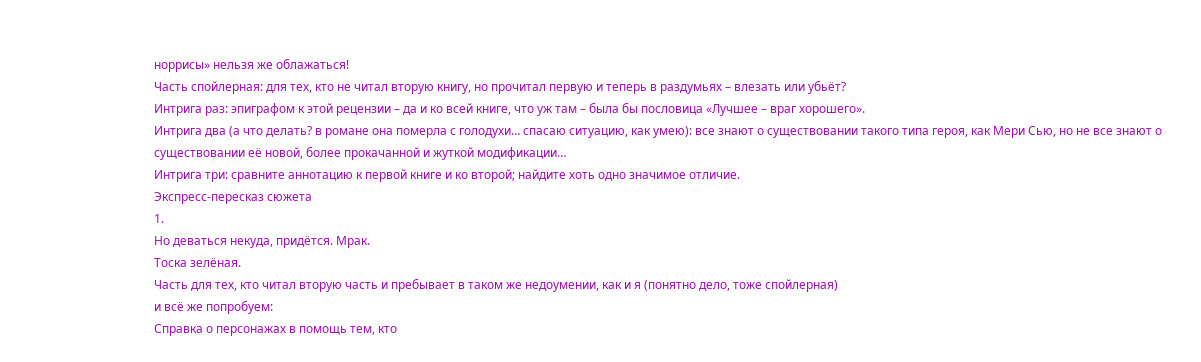норрисы» нельзя же облажаться!
Часть спойлерная: для тех, кто не читал вторую книгу, но прочитал первую и теперь в раздумьях – влезать или убьёт?
Интрига раз: эпиграфом к этой рецензии – да и ко всей книге, что уж там – была бы пословица «Лучшее – враг хорошего».
Интрига два (а что делать? в романе она померла с голодухи… спасаю ситуацию, как умею): все знают о существовании такого типа героя, как Мери Сью, но не все знают о существовании её новой, более прокачанной и жуткой модификации…
Интрига три: сравните аннотацию к первой книге и ко второй; найдите хоть одно значимое отличие.
Экспресс-пересказ сюжета
1.
Но деваться некуда, придётся. Мрак.
Тоска зелёная.
Часть для тех, кто читал вторую часть и пребывает в таком же недоумении, как и я (понятно дело, тоже спойлерная)
и всё же попробуем:
Справка о персонажах в помощь тем, кто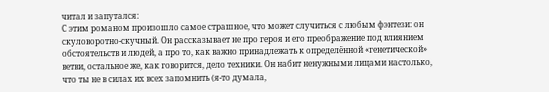читал и запутался:
С этим романом произошло самое страшное, что может случиться с любым фэнтези: он скуловоротно-скучный. Он рассказывает не про героя и его преображение под влиянием обстоятельств и людей, а про то, как важно принадлежать к определённой «генетической» ветви, остальное же, как говорится, дело техники. Он набит ненужными лицами настолько, что ты не в силах их всех запомнить (я-то думала,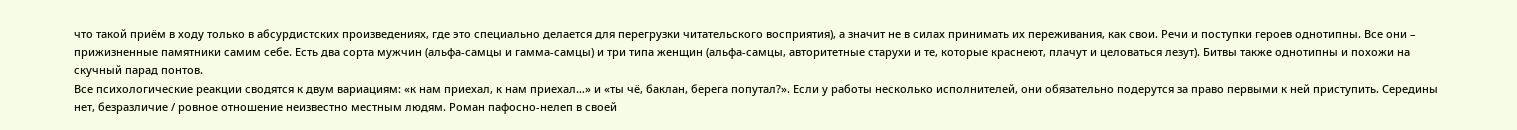что такой приём в ходу только в абсурдистских произведениях, где это специально делается для перегрузки читательского восприятия), а значит не в силах принимать их переживания, как свои. Речи и поступки героев однотипны. Все они – прижизненные памятники самим себе. Есть два сорта мужчин (альфа-самцы и гамма-самцы) и три типа женщин (альфа-самцы, авторитетные старухи и те, которые краснеют, плачут и целоваться лезут). Битвы также однотипны и похожи на скучный парад понтов.
Все психологические реакции сводятся к двум вариациям: «к нам приехал, к нам приехал…» и «ты чё, баклан, берега попутал?». Если у работы несколько исполнителей, они обязательно подерутся за право первыми к ней приступить. Середины нет, безразличие / ровное отношение неизвестно местным людям. Роман пафосно-нелеп в своей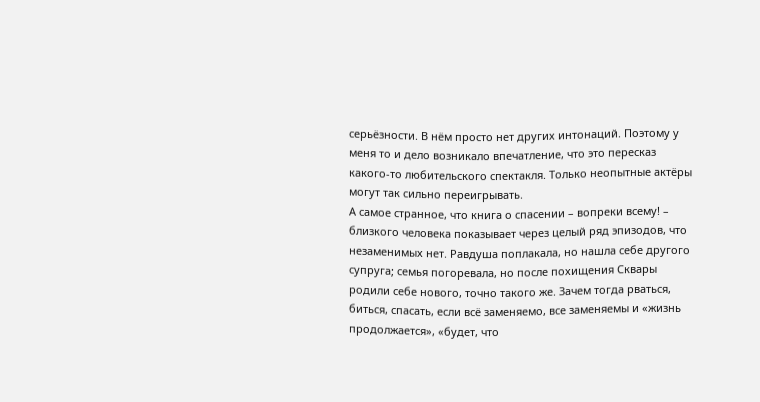серьёзности. В нём просто нет других интонаций. Поэтому у меня то и дело возникало впечатление, что это пересказ какого-то любительского спектакля. Только неопытные актёры могут так сильно переигрывать.
А самое странное, что книга о спасении – вопреки всему! – близкого человека показывает через целый ряд эпизодов, что незаменимых нет. Равдуша поплакала, но нашла себе другого супруга; семья погоревала, но после похищения Сквары родили себе нового, точно такого же. Зачем тогда рваться, биться, спасать, если всё заменяемо, все заменяемы и «жизнь продолжается», «будет, что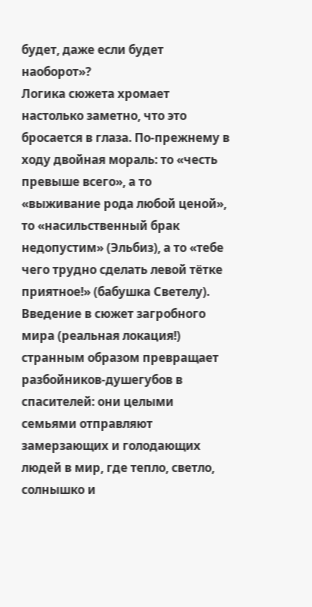будет, даже если будет наоборот»?
Логика сюжета хромает настолько заметно, что это бросается в глаза. По-прежнему в ходу двойная мораль: то «честь превыше всего», а то «выживание рода любой ценой», то «насильственный брак недопустим» (Эльбиз), а то «тебе чего трудно сделать левой тётке приятное!» (бабушка Светелу). Введение в сюжет загробного мира (реальная локация!) странным образом превращает разбойников-душегубов в спасителей: они целыми семьями отправляют замерзающих и голодающих людей в мир, где тепло, светло, солнышко и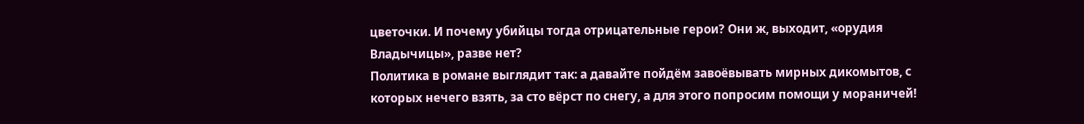цветочки. И почему убийцы тогда отрицательные герои? Они ж, выходит, «орудия Владычицы», разве нет?
Политика в романе выглядит так: а давайте пойдём завоёвывать мирных дикомытов, с которых нечего взять, за сто вёрст по снегу, а для этого попросим помощи у мораничей!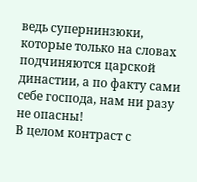ведь супернинзюки, которые только на словах подчиняются царской династии, а по факту сами себе господа, нам ни разу не опасны!
В целом контраст с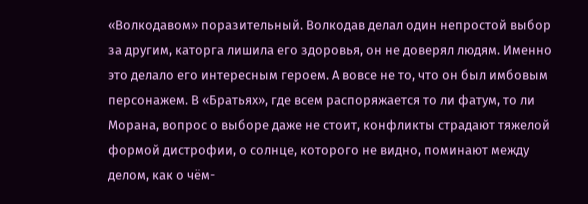«Волкодавом» поразительный. Волкодав делал один непростой выбор за другим, каторга лишила его здоровья, он не доверял людям. Именно это делало его интересным героем. А вовсе не то, что он был имбовым персонажем. В «Братьях», где всем распоряжается то ли фатум, то ли Морана, вопрос о выборе даже не стоит, конфликты страдают тяжелой формой дистрофии, о солнце, которого не видно, поминают между делом, как о чём-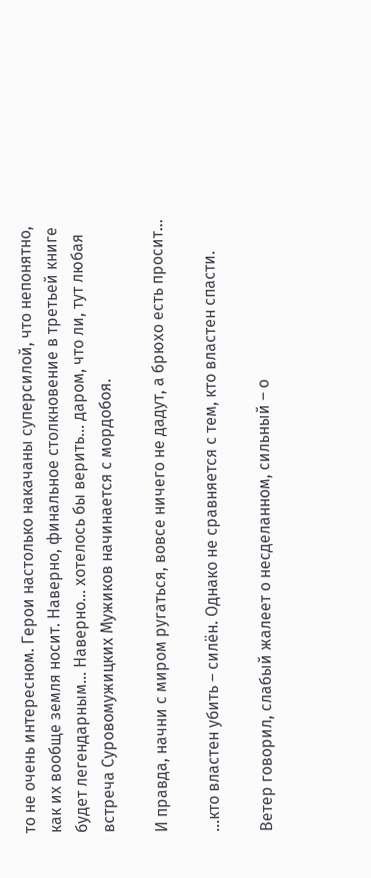то не очень интересном. Герои настолько накачаны суперсилой, что непонятно, как их вообще земля носит. Наверно, финальное столкновение в третьей книге будет легендарным… Наверно… хотелось бы верить… даром, что ли, тут любая встреча Суровомужицких Мужиков начинается с мордобоя.

И правда, начни с миром ругаться, вовсе ничего не дадут, а брюхо есть просит...

...кто властен убить – силён. Однако не сравняется с тем, кто властен спасти.

Ветер говорил, слабый жалеет о несделанном, сильный – о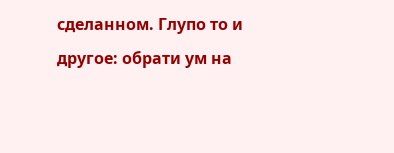сделанном. Глупо то и другое: обрати ум на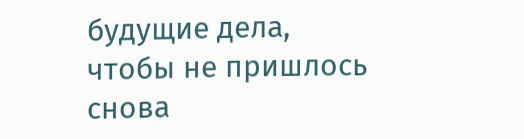будущие дела, чтобы не пришлось снова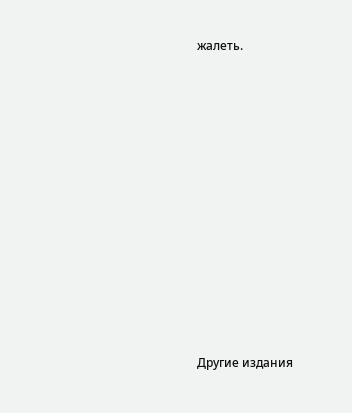жалеть.














Другие издания